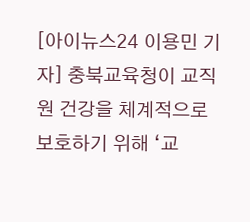[아이뉴스24 이용민 기자] 충북교육청이 교직원 건강을 체계적으로 보호하기 위해 ‘교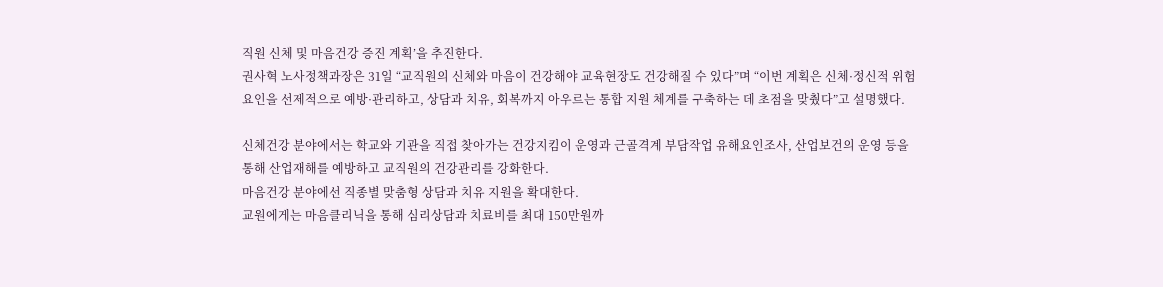직원 신체 및 마음건강 증진 계획’을 추진한다.
권사혁 노사정책과장은 31일 “교직원의 신체와 마음이 건강해야 교육현장도 건강해질 수 있다”며 “이번 계획은 신체·정신적 위험요인을 선제적으로 예방·관리하고, 상담과 치유, 회복까지 아우르는 통합 지원 체계를 구축하는 데 초점을 맞췄다”고 설명했다.

신체건강 분야에서는 학교와 기관을 직접 찾아가는 건강지킴이 운영과 근골격계 부담작업 유해요인조사, 산업보건의 운영 등을 통해 산업재해를 예방하고 교직원의 건강관리를 강화한다.
마음건강 분야에선 직종별 맞춤형 상담과 치유 지원을 확대한다.
교원에게는 마음클리닉을 통해 심리상담과 치료비를 최대 150만원까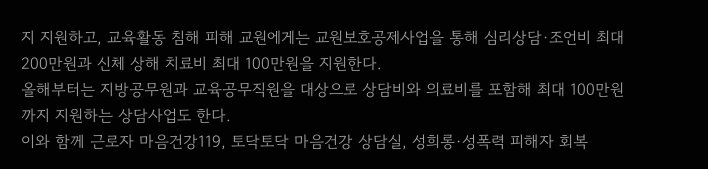지 지원하고, 교육활동 침해 피해 교원에게는 교원보호공제사업을 통해 심리상담·조언비 최대 200만원과 신체 상해 치료비 최대 100만원을 지원한다.
올해부터는 지방공무원과 교육공무직원을 대상으로 상담비와 의료비를 포함해 최대 100만원까지 지원하는 상담사업도 한다.
이와 함께 근로자 마음건강119, 토닥토닥 마음건강 상담실, 성희롱·성폭력 피해자 회복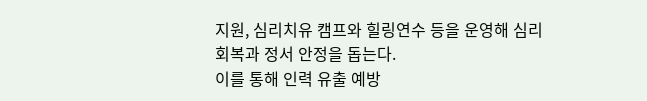지원, 심리치유 캠프와 힐링연수 등을 운영해 심리 회복과 정서 안정을 돕는다.
이를 통해 인력 유출 예방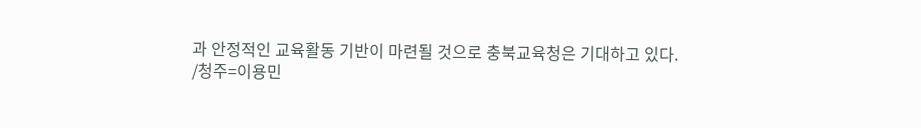과 안정적인 교육활동 기반이 마련될 것으로 충북교육청은 기대하고 있다.
/청주=이용민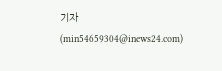기자(min54659304@inews24.com)